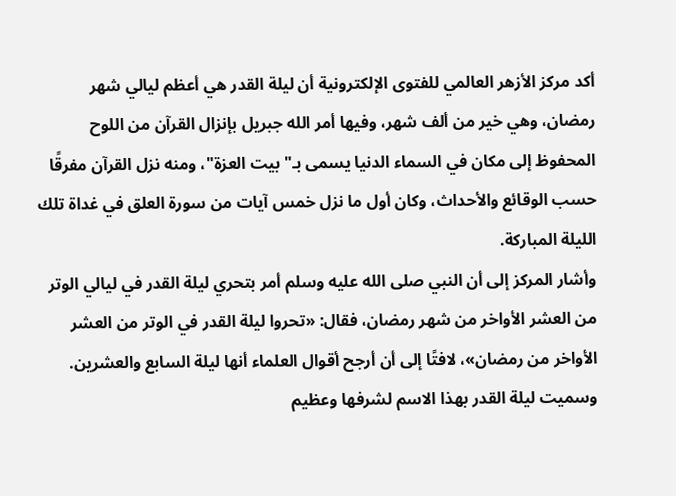أكد مركز الأزهر العالمي للفتوى الإلكترونية أن ليلة القدر هي أعظم ليالي شهر رمضان، وهي خير من ألف شهر، وفيها أمر الله جبريل بإنزال القرآن من اللوح المحفوظ إلى مكان في السماء الدنيا يسمى بـ"بيت العزة"، ومنه نزل القرآن مفرقًا حسب الوقائع والأحداث، وكان أول ما نزل خمس آيات من سورة العلق في غداة تلك الليلة المباركة.
وأشار المركز إلى أن النبي صلى الله عليه وسلم أمر بتحري ليلة القدر في ليالي الوتر من العشر الأواخر من شهر رمضان، فقال: «تحروا ليلة القدر في الوتر من العشر الأواخر من رمضان»، لافتًا إلى أن أرجح أقوال العلماء أنها ليلة السابع والعشرين.
وسميت ليلة القدر بهذا الاسم لشرفها وعظيم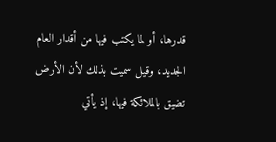قدرها، أو لما يكتب فيها من أقدار العام الجديد، وقيل سميت بذلك لأن الأرض تضيق بالملائكة فيها، إذ يأتي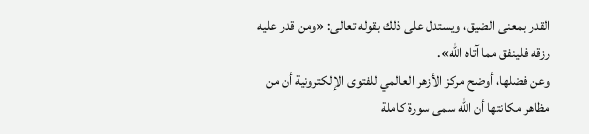القدر بمعنى الضيق، ويستدل على ذلك بقوله تعالى: «ومن قدر عليه رزقه فلينفق مما آتاه الله».
وعن فضلها، أوضح مركز الأزهر العالمي للفتوى الإلكترونية أن من مظاهر مكانتها أن الله سمى سورة كاملة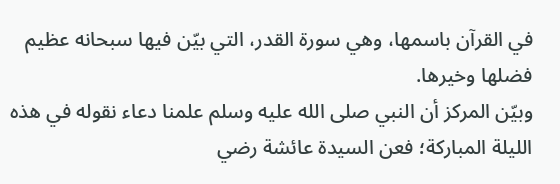في القرآن باسمها، وهي سورة القدر، التي بيّن فيها سبحانه عظيم فضلها وخيرها.
وبيّن المركز أن النبي صلى الله عليه وسلم علمنا دعاء نقوله في هذه الليلة المباركة؛ فعن السيدة عائشة رضي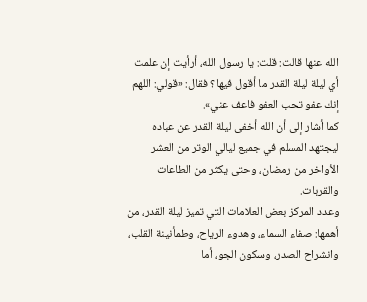الله عنها قالت: قلت: يا رسول الله، أرأيت إن علمت أي ليلة ليلة القدر ما أقول فيها؟ فقال: «قولي: اللهم إنك عفو تحب العفو فاعف عني».
كما أشار إلى أن الله أخفى ليلة القدر عن عباده ليجتهد المسلم في جميع ليالي الوتر من العشر الأواخر من رمضان، وحتى يكثر من الطاعات والقربات.
وعدد المركز بعض العلامات التي تميز ليلة القدر، من أهمها: صفاء السماء، وهدوء الرياح، وطمأنينة القلب، وانشراح الصدر، وسكون الجو، أما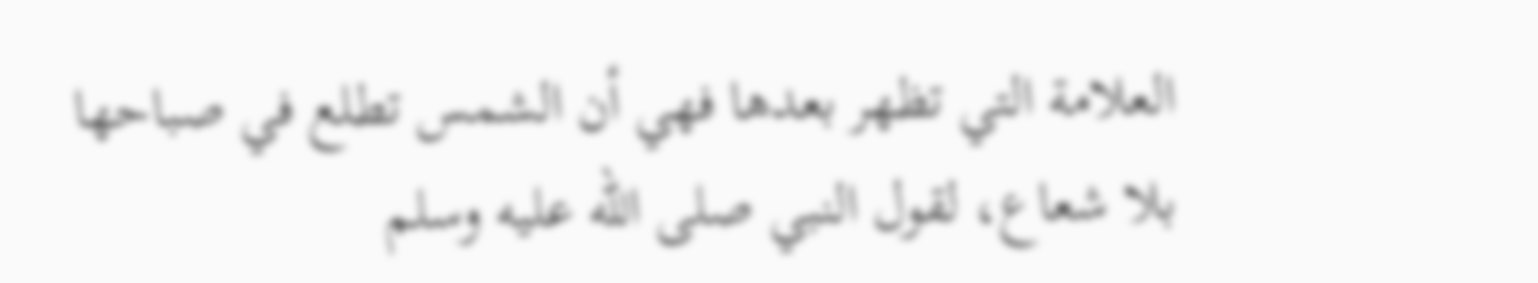العلامة التي تظهر بعدها فهي أن الشمس تطلع في صباحها بلا شعاع، لقول النبي صلى الله عليه وسلم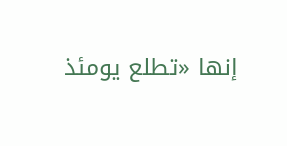إنها «تطلع يومئذ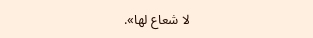لا شعاع لها».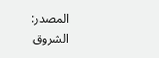المصدر:
الشروق